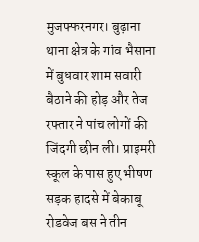मुजफ्फरनगर। बुढ़ाना थाना क्षेत्र के गांव भैसाना में बुधवार शाम सवारी बैठाने की होड़ और तेज रफ्तार ने पांच लोगों की जिंदगी छीन ली। प्राइमरी स्कूल के पास हुए भीषण सड़क हादसे में बेकाबू रोडवेज बस ने तीन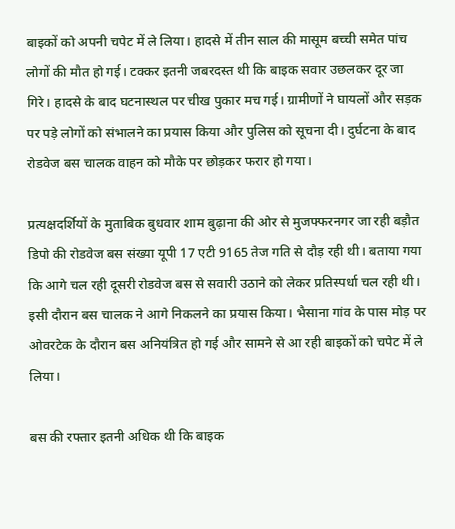बाइकों को अपनी चपेट में ले लिया। हादसे में तीन साल की मासूम बच्ची समेत पांच लोगों की मौत हो गई। टक्कर इतनी जबरदस्त थी कि बाइक सवार उछलकर दूर जा गिरे। हादसे के बाद घटनास्थल पर चीख पुकार मच गई। ग्रामीणों ने घायलों और सड़क पर पड़े लोगों को संभालने का प्रयास किया और पुलिस को सूचना दी। दुर्घटना के बाद रोडवेज बस चालक वाहन को मौके पर छोड़कर फरार हो गया।

प्रत्यक्षदर्शियों के मुताबिक बुधवार शाम बुढ़ाना की ओर से मुजफ्फरनगर जा रही बड़ौत डिपो की रोडवेज बस संख्या यूपी 17 एटी 9165 तेज गति से दौड़ रही थी। बताया गया कि आगे चल रही दूसरी रोडवेज बस से सवारी उठाने को लेकर प्रतिस्पर्धा चल रही थी। इसी दौरान बस चालक ने आगे निकलने का प्रयास किया। भैसाना गांव के पास मोड़ पर ओवरटेक के दौरान बस अनियंत्रित हो गई और सामने से आ रही बाइकों को चपेट में ले लिया।

बस की रफ्तार इतनी अधिक थी कि बाइक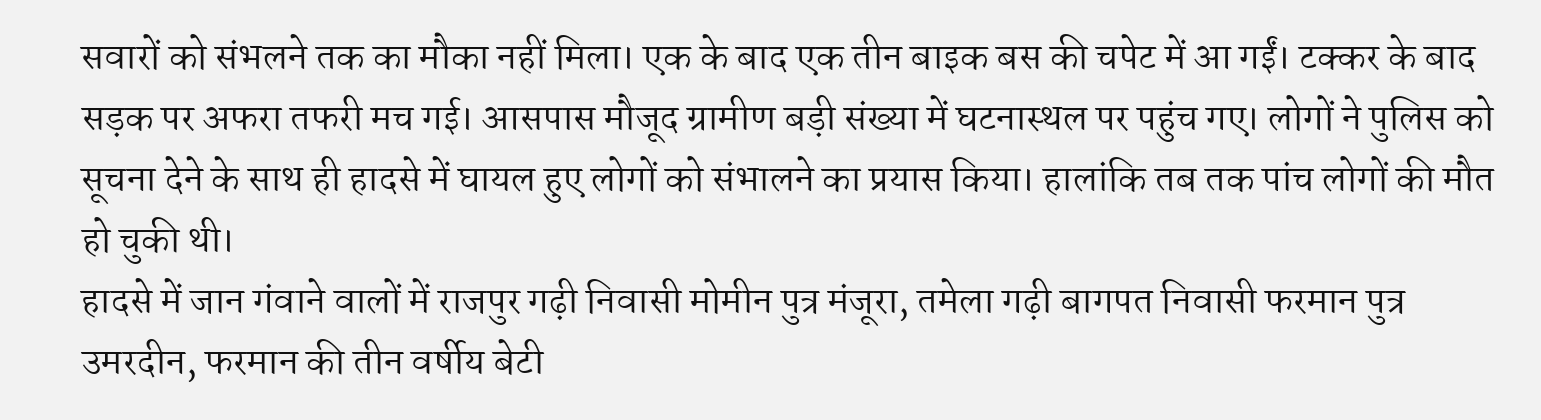सवारों को संभलने तक का मौका नहीं मिला। एक के बाद एक तीन बाइक बस की चपेट में आ गईं। टक्कर के बाद सड़क पर अफरा तफरी मच गई। आसपास मौजूद ग्रामीण बड़ी संख्या में घटनास्थल पर पहुंच गए। लोगों ने पुलिस को सूचना देने के साथ ही हादसे में घायल हुए लोगों को संभालने का प्रयास किया। हालांकि तब तक पांच लोगों की मौत हो चुकी थी।
हादसे में जान गंवाने वालों में राजपुर गढ़ी निवासी मोमीन पुत्र मंजूरा, तमेला गढ़ी बागपत निवासी फरमान पुत्र उमरदीन, फरमान की तीन वर्षीय बेटी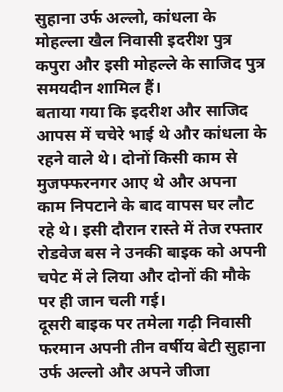सुहाना उर्फ अल्लो, कांधला के मोहल्ला खैल निवासी इदरीश पुत्र कपुरा और इसी मोहल्ले के साजिद पुत्र समयदीन शामिल हैं।
बताया गया कि इदरीश और साजिद आपस में चचेरे भाई थे और कांधला के रहने वाले थे। दोनों किसी काम से मुजफ्फरनगर आए थे और अपना काम निपटाने के बाद वापस घर लौट रहे थे। इसी दौरान रास्ते में तेज रफ्तार रोडवेज बस ने उनकी बाइक को अपनी चपेट में ले लिया और दोनों की मौके पर ही जान चली गई।
दूसरी बाइक पर तमेला गढ़ी निवासी फरमान अपनी तीन वर्षीय बेटी सुहाना उर्फ अल्लो और अपने जीजा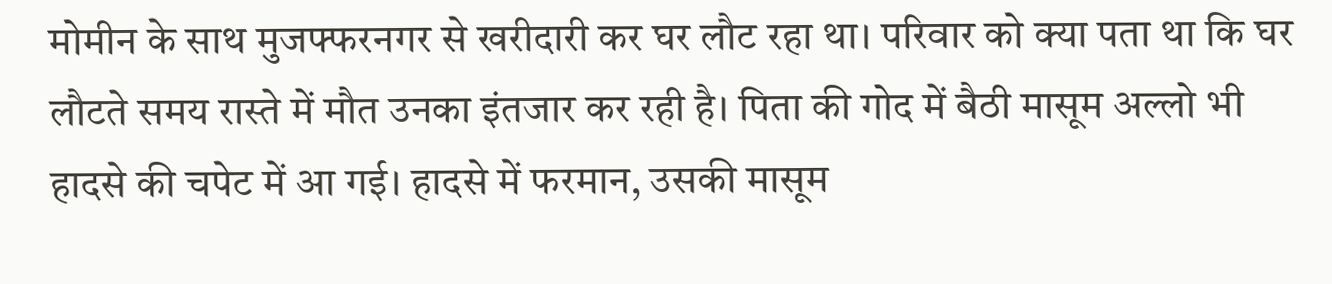मोमीन के साथ मुजफ्फरनगर से खरीदारी कर घर लौट रहा था। परिवार को क्या पता था कि घर लौटते समय रास्ते में मौत उनका इंतजार कर रही है। पिता की गोद में बैठी मासूम अल्लो भी हादसे की चपेट में आ गई। हादसे में फरमान, उसकी मासूम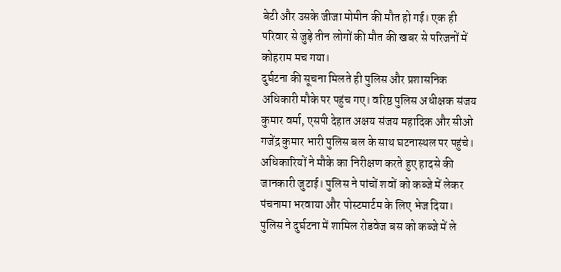बेटी और उसके जीजा मोमीन की मौत हो गई। एक ही परिवार से जुड़े तीन लोगों की मौत की खबर से परिजनों में कोहराम मच गया।
दुर्घटना की सूचना मिलते ही पुलिस और प्रशासनिक अधिकारी मौके पर पहुंच गए। वरिष्ठ पुलिस अधीक्षक संजय कुमार वर्मा, एसपी देहात अक्षय संजय महादिक और सीओ गजेंद्र कुमार भारी पुलिस बल के साथ घटनास्थल पर पहुंचे। अधिकारियों ने मौके का निरीक्षण करते हुए हादसे की जानकारी जुटाई। पुलिस ने पांचों शवों को कब्जे में लेकर पंचनामा भरवाया और पोस्टमार्टम के लिए भेज दिया।
पुलिस ने दुर्घटना में शामिल रोडवेज बस को कब्जे में ले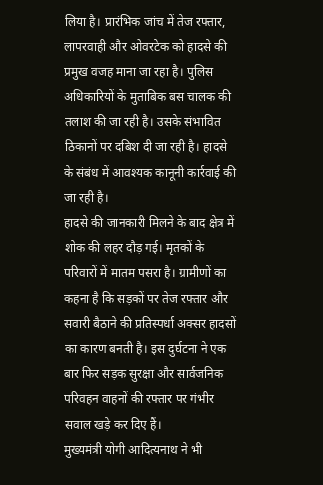लिया है। प्रारंभिक जांच में तेज रफ्तार, लापरवाही और ओवरटेक को हादसे की प्रमुख वजह माना जा रहा है। पुलिस अधिकारियों के मुताबिक बस चालक की तलाश की जा रही है। उसके संभावित ठिकानों पर दबिश दी जा रही है। हादसे के संबंध में आवश्यक कानूनी कार्रवाई की जा रही है।
हादसे की जानकारी मिलने के बाद क्षेत्र में शोक की लहर दौड़ गई। मृतकों के परिवारों में मातम पसरा है। ग्रामीणों का कहना है कि सड़कों पर तेज रफ्तार और सवारी बैठाने की प्रतिस्पर्धा अक्सर हादसों का कारण बनती है। इस दुर्घटना ने एक बार फिर सड़क सुरक्षा और सार्वजनिक परिवहन वाहनों की रफ्तार पर गंभीर सवाल खड़े कर दिए हैं।
मुख्यमंत्री योगी आदित्यनाथ ने भी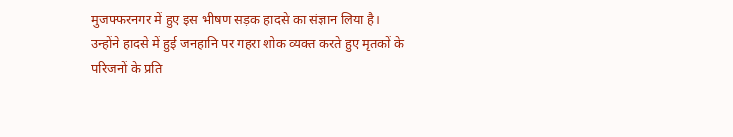मुजफ्फरनगर में हुए इस भीषण सड़क हादसे का संज्ञान लिया है। उन्होंने हादसे में हुई जनहानि पर गहरा शोक व्यक्त करते हुए मृतकों के परिजनों के प्रति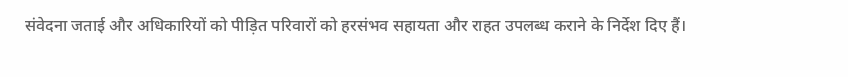संवेदना जताई और अधिकारियों को पीड़ित परिवारों को हरसंभव सहायता और राहत उपलब्ध कराने के निर्देश दिए हैं।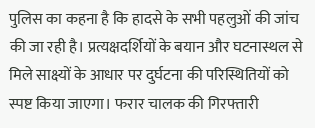पुलिस का कहना है कि हादसे के सभी पहलुओं की जांच की जा रही है। प्रत्यक्षदर्शियों के बयान और घटनास्थल से मिले साक्ष्यों के आधार पर दुर्घटना की परिस्थितियों को स्पष्ट किया जाएगा। फरार चालक की गिरफ्तारी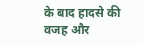के बाद हादसे की वजह और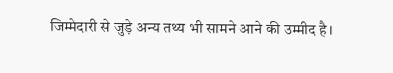जिम्मेदारी से जुड़े अन्य तथ्य भी सामने आने की उम्मीद है।